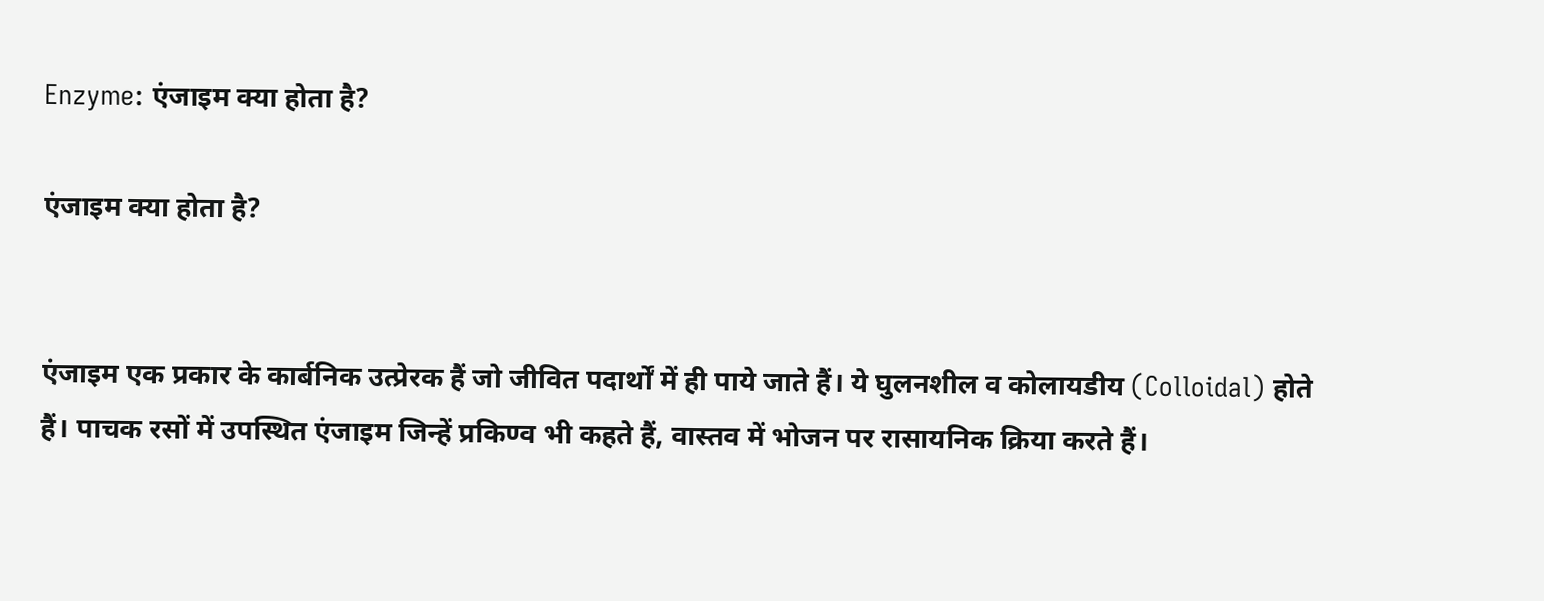Enzyme: एंजाइम क्या होता है?

एंजाइम क्या होता है?


एंजाइम एक प्रकार के कार्बनिक उत्प्रेरक हैं जो जीवित पदार्थों में ही पाये जाते हैं। ये घुलनशील व कोलायडीय (Colloidal) होते हैं। पाचक रसों में उपस्थित एंजाइम जिन्हें प्रकिण्व भी कहते हैं, वास्तव में भोजन पर रासायनिक क्रिया करते हैं।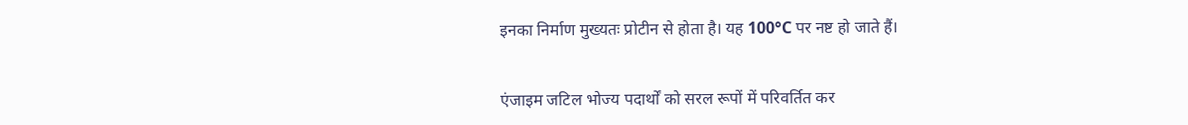इनका निर्माण मुख्यतः प्रोटीन से होता है। यह 100°C पर नष्ट हो जाते हैं।


एंजाइम जटिल भोज्य पदार्थों को सरल रूपों में परिवर्तित कर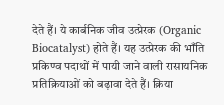देते हैं। ये कार्बनिक जीव उत्प्रेरक (Organic Biocatalyst) होते हैं। यह उत्प्रेरक की भाँति प्रकिण्व पदाथों में पायी जाने वाली रासायनिक प्रतिक्रियाओं को बढ़ावा देते हैं। क्रिया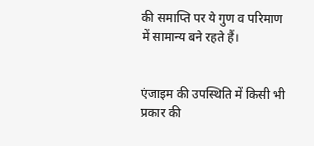की समाप्ति पर ये गुण व परिमाण में सामान्य बने रहते हैं।


एंजाइम की उपस्थिति में किसी भी प्रकार की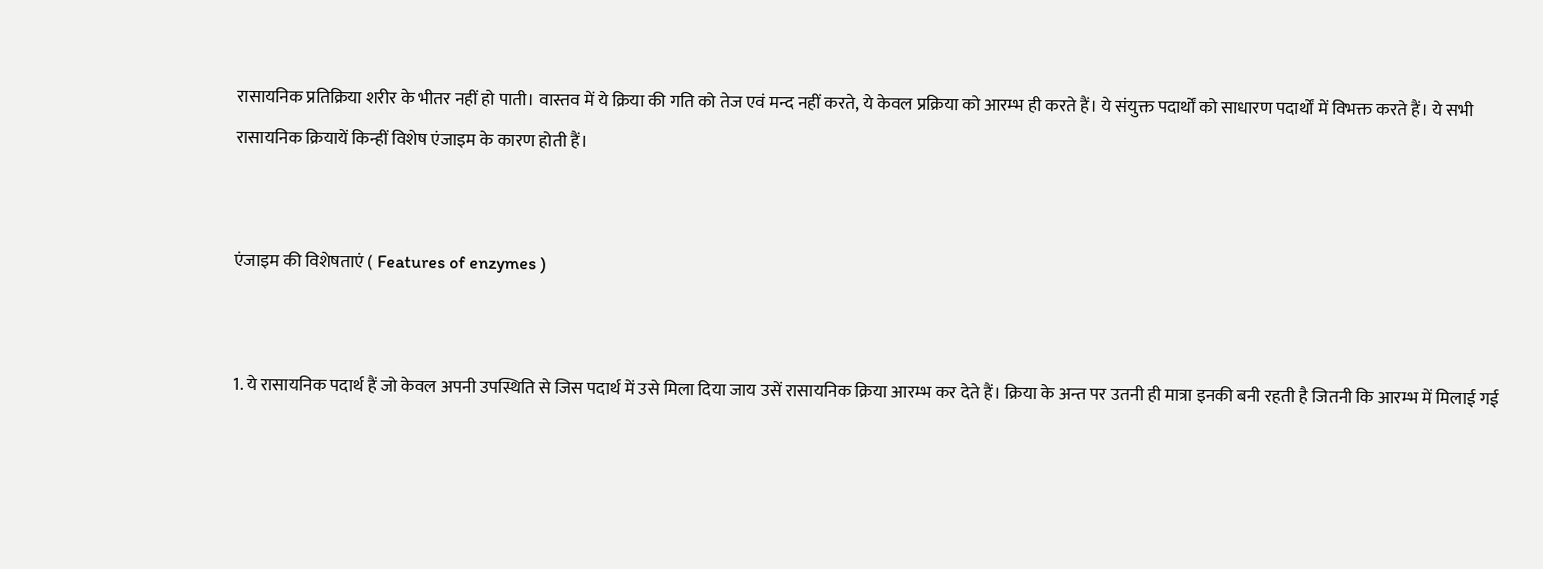रासायनिक प्रतिक्रिया शरीर के भीतर नहीं हो पाती। वास्तव में ये क्रिया की गति को तेज एवं मन्द नहीं करते, ये केवल प्रक्रिया को आरम्भ ही करते हैं। ये संयुक्त पदार्थों को साधारण पदार्थों में विभक्त करते हैं। ये सभी रासायनिक क्रियायें किन्हीं विशेष एंजाइम के कारण होती हैं।


एंजाइम की विशेषताएं ( Features of enzymes )


1. ये रासायनिक पदार्थ हैं जो केवल अपनी उपस्थिति से जिस पदार्थ में उसे मिला दिया जाय उसें रासायनिक क्रिया आरम्भ कर देते हैं। क्रिया के अन्त पर उतनी ही मात्रा इनकी बनी रहती है जितनी कि आरम्भ में मिलाई गई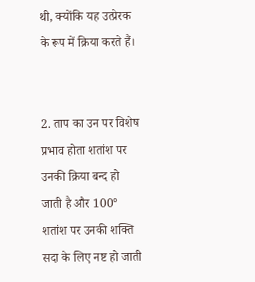थी, क्योंकि यह उत्प्रेरक के रूप में क्रिया करते हैं।


2. ताप का उन पर विशेष प्रभाव होता शतांश पर उनकी क्रिया बन्द हो जाती है और 100° शतांश पर उनकी शक्ति सदा के लिए नष्ट हो जाती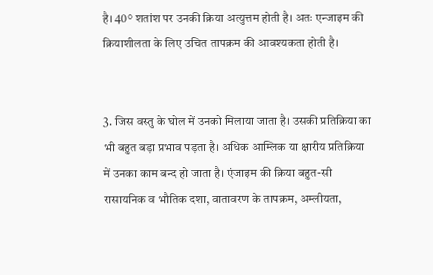है। 40° शतांश पर उनकी क्रिया अत्युत्तम होती है। अतः एन्जाइम की क्रियाशीलता के लिए उचित तापक्रम की आवश्यकता होती है।


3. जिस वस्तु के घोल में उनको मिलाया जाता है। उसकी प्रतिक्रिया का भी बहुत बड़ा प्रभाव पड़ता है। अधिक आम्लिक या क्षारीय प्रतिक्रिया में उनका काम बन्द हो जाता है। एंजाइम की क्रिया बहुत-सी रासायनिक व भौतिक दशा, वातावरण के तापक्रम, अम्लीयता,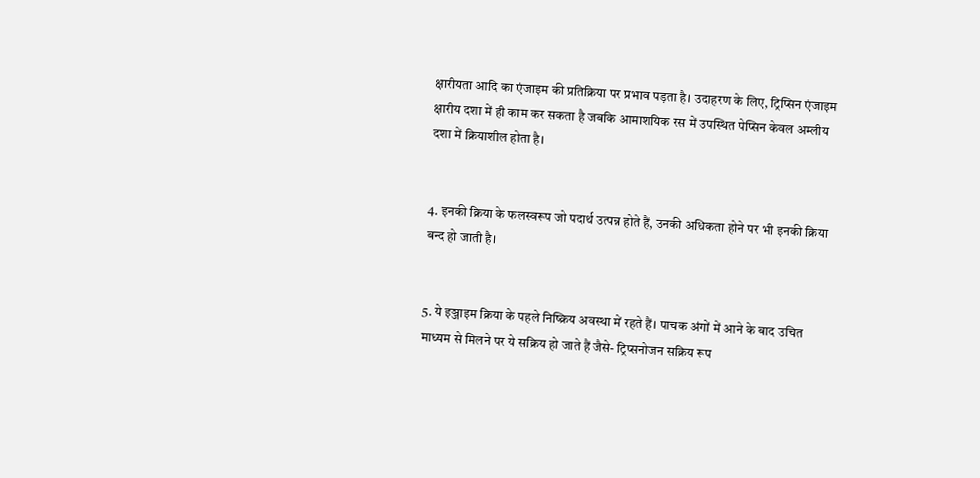क्षारीयता आदि का एंजाइम की प्रतिक्रिया पर प्रभाव पड़ता है। उदाहरण के लिए, ट्रिप्सिन एंजाइम क्षारीय दशा में ही काम कर सकता है जबकि आमाशयिक रस में उपस्थित पेप्सिन केवल अम्लीय दशा में क्रियाशील होता है।


4. इनकी क्रिया के फलस्वरूप जो पदार्थ उत्पन्न होते हैं, उनकी अधिकता होने पर भी इनकी क्रिया बन्द हो जाती है।


5. ये इञ्जाइम क्रिया के पहले निष्क्रिय अवस्था में रहते हैं। पाचक अंगों में आने के बाद उचित माध्यम से मिलने पर ये सक्रिय हो जाते हैं जैसे- ट्रिप्सनोजन सक्रिय रूप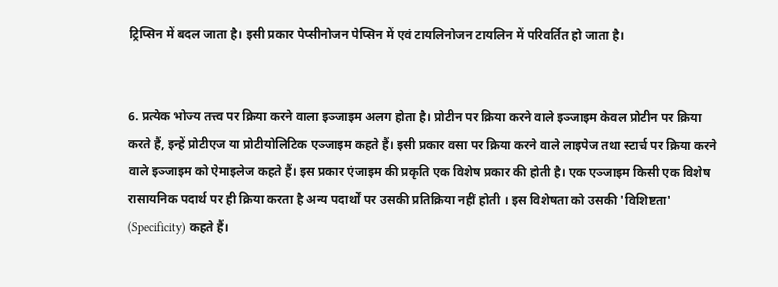ट्रिप्सिन में बदल जाता है। इसी प्रकार पेप्सीनोजन पेप्सिन में एवं टायलिनोजन टायलिन में परिवर्तित हो जाता है।


6. प्रत्येक भोज्य तत्त्व पर क्रिया करने वाला इञ्जाइम अलग होता है। प्रोटीन पर क्रिया करने वाले इञ्जाइम केवल प्रोटीन पर क्रिया करते हैं, इन्हें प्रोटीएज या प्रोटीयोलिटिक एञ्जाइम कहते हैं। इसी प्रकार वसा पर क्रिया करने वाले लाइपेज तथा स्टार्च पर क्रिया करने वाले इञ्जाइम को ऐमाइलेज कहते हैं। इस प्रकार एंजाइम की प्रकृति एक विशेष प्रकार की होती है। एक एञ्जाइम किसी एक विशेष रासायनिक पदार्थ पर ही क्रिया करता है अन्य पदार्थों पर उसकी प्रतिक्रिया नहीं होती । इस विशेषता को उसकी 'विशिष्टता' (Specificity) कहते हैं।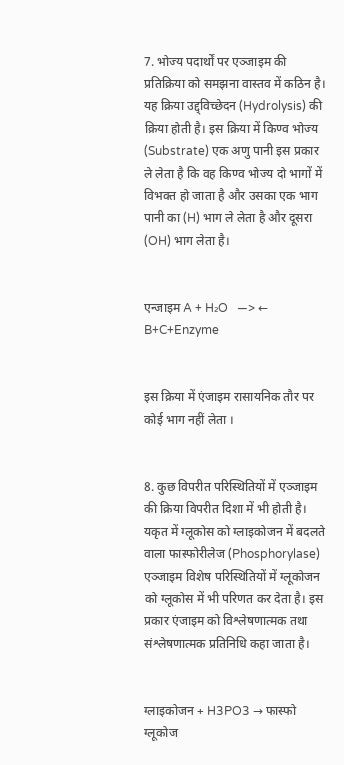7. भोज्य पदार्थों पर एञ्जाइम की प्रतिक्रिया को समझना वास्तव में कठिन है। यह क्रिया उ‌द्द्विच्छेदन (Hydrolysis) की क्रिया होती है। इस क्रिया में किण्व भोज्य (Substrate) एक अणु पानी इस प्रकार ले लेता है कि वह किण्व भोज्य दो भागों में विभक्त हो जाता है और उसका एक भाग पानी का (H) भाग ले लेता है और दूसरा (OH) भाग लेता है।


एन्जाइम A + H₂O   —> ← B+C+Enzyme


इस क्रिया में एंजाइम रासायनिक तौर पर कोई भाग नहीं लेता ।


8. कुछ विपरीत परिस्थितियों में एञ्जाइम की क्रिया विपरीत दिशा में भी होती है। यकृत में ग्लूकोस को ग्लाइकोजन में बदलते वाला फास्फोरीलेज (Phosphorylase) एञ्जाइम विशेष परिस्थितियों में ग्लूकोजन को ग्लूकोस में भी परिणत कर देता है। इस प्रकार एंजाइम को विश्लेषणात्मक तथा संश्लेषणात्मक प्रतिनिधि कहा जाता है।


ग्लाइकोजन + H3PO3 → फास्फो ग्लूकोज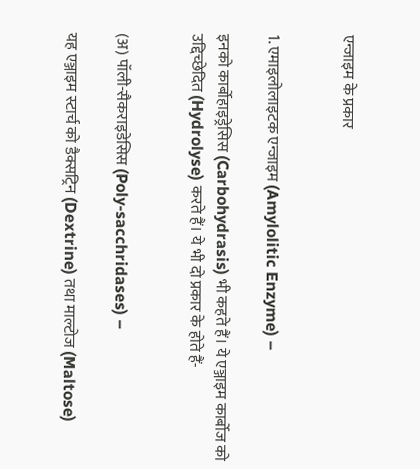एन्जाइम के प्रकार


1. एमाइलोलाइटक एन्जाइम (Amylolitic Enzyme) –

इनको कार्बोहाइड्रेसिस (Carbohydrasis) भी कहते हैं। ये एञ्जाइम कार्बोज को उद्दिच्छेदित (Hydrolyse) करते हैं। ये भी दो प्रकार के होते हैं-


(अ) पॉली-सैकराइडेसिस (Poly-sacchridases) –

यह एञ्जाइम स्टार्च को डैक्सट्रिन (Dextrine) तथा माल्टोज (Maltose)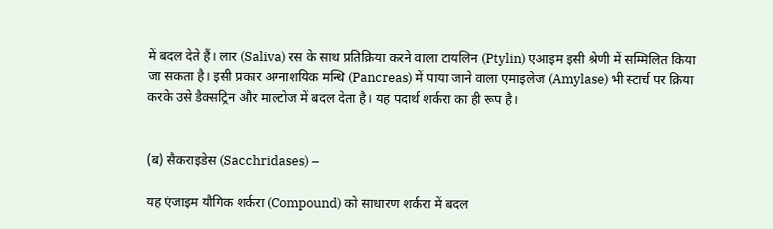में बदल देते हैं। लार (Saliva) रस के साथ प्रतिक्रिया करने वाला टायलिन (Ptylin) एआइम इसी श्रेणी में सम्मिलित किया जा सकता है। इसी प्रकार अग्नाशयिक मन्थि (Pancreas) में पाया जाने वाला एमाइलेज (Amylase) भी स्टार्च पर क्रिया करके उसे डैक्सट्रिन और माल्टोज में बदल देता है। यह पदार्थ शर्करा का ही रूप है।


(ब) सैकराइडेस (Sacchridases) –

यह एंजाइम यौगिक शर्करा (Compound) को साधारण शर्करा में बदल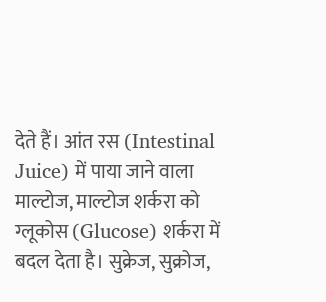देते हैं। आंत रस (Intestinal Juice) में पाया जाने वाला माल्टोज, माल्टोज शर्करा को ग्लूकोस (Glucose) शर्करा में बदल देता है। सुक्रेज, सुक्रोज,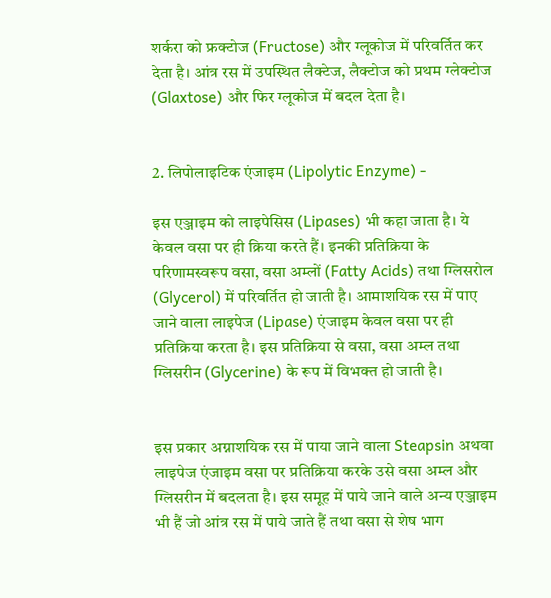शर्करा को फ्रक्टोज (Fructose) और ग्लूकोज में परिवर्तित कर देता है। आंत्र रस में उपस्थित लैक्टेज, लैक्टोज को प्रथम ग्लेक्टोज (Glaxtose) और फिर ग्लूकोज में बदल देता है।


2. लिपोलाइटिक एंजाइम (Lipolytic Enzyme) -

इस एञ्जाइम को लाइपेसिस (Lipases) भी कहा जाता है। ये केवल वसा पर ही क्रिया करते हैं। इनकी प्रतिक्रिया के परिणामस्वरूप वसा, वसा अम्लों (Fatty Acids) तथा ग्लिसरोल (Glycerol) में परिवर्तित हो जाती है। आमाशयिक रस में पाए जाने वाला लाइपेज (Lipase) एंजाइम केवल वसा पर ही प्रतिक्रिया करता है। इस प्रतिक्रिया से वसा, वसा अम्ल तथा ग्लिसरीन (Glycerine) के रूप में विभक्त हो जाती है।


इस प्रकार अग्नाशयिक रस में पाया जाने वाला Steapsin अथवा लाइपेज एंजाइम वसा पर प्रतिक्रिया करके उसे वसा अम्ल और ग्लिसरीन में बदलता है। इस समूह में पाये जाने वाले अन्य एञ्जाइम भी हैं जो आंत्र रस में पाये जाते हैं तथा वसा से शेष भाग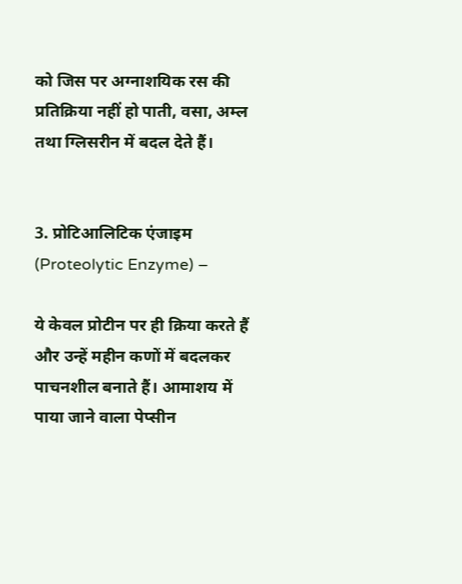को जिस पर अग्नाशयिक रस की प्रतिक्रिया नहीं हो पाती, वसा, अम्ल तथा ग्लिसरीन में बदल देते हैं।


3. प्रोटिआलिटिक एंजाइम (Proteolytic Enzyme) –

ये केवल प्रोटीन पर ही क्रिया करते हैं और उन्हें महीन कणों में बदलकर पाचनशील बनाते हैं। आमाशय में पाया जाने वाला पेप्सीन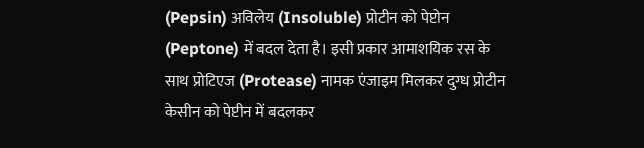(Pepsin) अविलेय (Insoluble) प्रोटीन को पेप्टोन (Peptone) में बदल देता है। इसी प्रकार आमाशयिक रस के साथ प्रोटिएज (Protease) नामक एंजाइम मिलकर दुग्ध प्रोटीन केसीन को पेप्टीन में बदलकर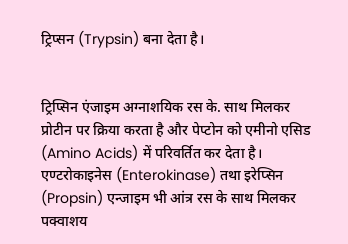ट्रिप्सन (Trypsin) बना देता है।


ट्रिप्सिन एंजाइम अग्नाशयिक रस के. साथ मिलकर प्रोटीन पर क्रिया करता है और पेप्टोन को एमीनो एसिड (Amino Acids) में परिवर्तित कर देता है। एण्टरोकाइनेस (Enterokinase) तथा इरेप्सिन (Propsin) एन्जाइम भी आंत्र रस के साथ मिलकर पक्वाशय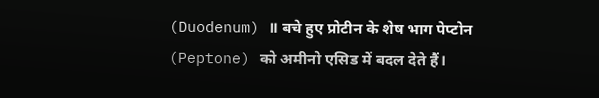(Duodenum) ॥ बचे हुए प्रोटीन के शेष भाग पेप्टोन (Peptone) को अमीनो एसिड में बदल देते हैं।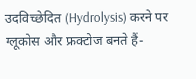उदविच्छेदित (Hydrolysis) करने पर ग्लूकोस और फ्रक्टोज बनते हैं-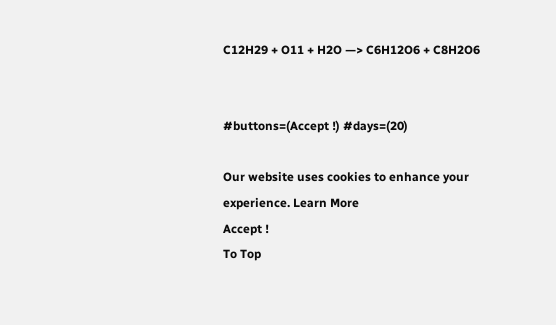C12H29 + O11 + H2O —> C6H12O6 + C8H2O6


#buttons=(Accept !) #days=(20)

Our website uses cookies to enhance your experience. Learn More
Accept !
To Top